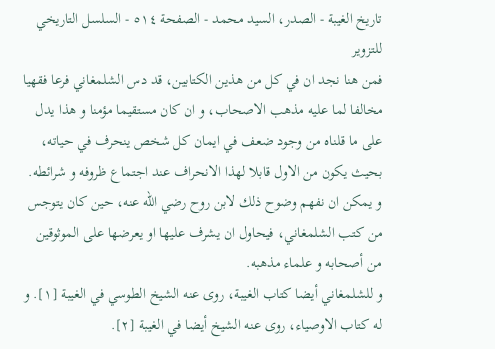تاريخ الغيبة - الصدر، السيد محمد - الصفحة ٥١٤ - السلسل التاريخي للتزوير
فمن هنا نجد ان في كل من هذين الكتابين، قد دس الشلمغاني فرعا فقهيا مخالفا لما عليه مذهب الاصحاب، و ان كان مستقيما مؤمنا و هذا يدل على ما قلناه من وجود ضعف في ايمان كل شخص ينحرف في حياته، بحيث يكون من الاول قابلا لهذا الانحراف عند اجتماع ظروفه و شرائطه.
و يمكن ان نفهم وضوح ذلك لابن روح رضي اللّه عنه، حين كان يتوجس من كتب الشلمغاني، فيحاول ان يشرف عليها او يعرضها على الموثوقين من أصحابه و علماء مذهبه.
و للشلمغاني أيضا كتاب الغيبة، روى عنه الشيخ الطوسي في الغيبة [١]. و له كتاب الاوصياء، روى عنه الشيخ أيضا في الغيبة [٢].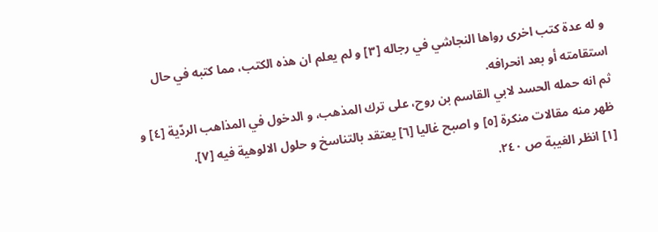و له عدة كتب اخرى رواها النجاشي في رجاله [٣] و لم يعلم ان هذه الكتب، مما كتبه في حال استقامته أو بعد انحرافه.
ثم انه حمله الحسد لابي القاسم بن روح، على ترك المذهب، و الدخول في المذاهب الردّية [٤] و ظهر منه مقالات منكرة [٥] و اصبح غاليا [٦] يعتقد بالتناسخ و حلول الالوهية فيه [٧].
[١] انظر الغيبة ص ٢٤٠.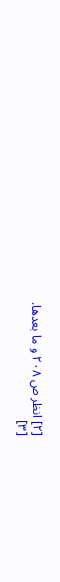[٢] انظر ص ٢٠٨ و ما بعدها.
[٣]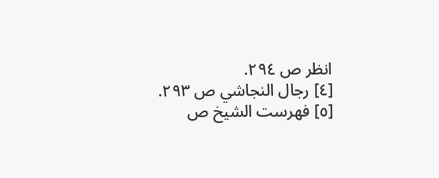انظر ص ٢٩٤.
[٤] رجال النجاشي ص ٢٩٣.
[٥] فهرست الشيخ ص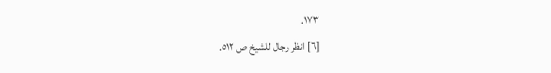١٧٣.
[٦] انظر رجال للشيخ ص ٥١٢.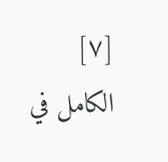[٧] الكامل في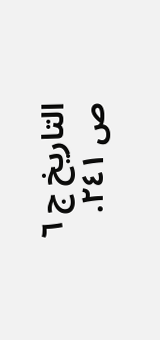التاريخ ج ٦ ص ٢٤١.